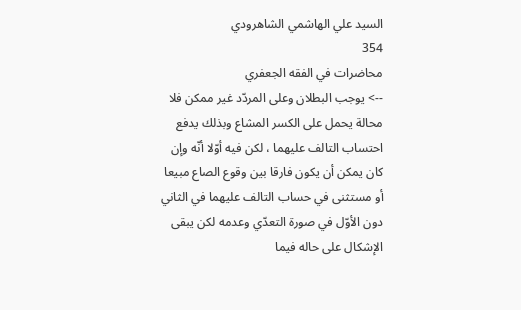السيد علي الهاشمي الشاهرودي
354
محاضرات في الفقه الجعفري
--> يوجب البطلان وعلى المردّد غير ممكن فلا محالة يحمل على الكسر المشاع وبذلك يدفع احتساب التالف عليهما ، لكن فيه أوّلا أنّه وإن كان يمكن أن يكون فارقا بين وقوع الصاع مبيعا أو مستثنى في حساب التالف عليهما في الثاني دون الأوّل في صورة التعدّي وعدمه لكن يبقى الإشكال على حاله فيما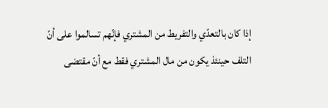إذا كان بالتعدّي والتفريط من المشتري فإنّهم تسالموا على أنّ التلف حينئذ يكون من مال المشتري فقط مع أنّ مقتضى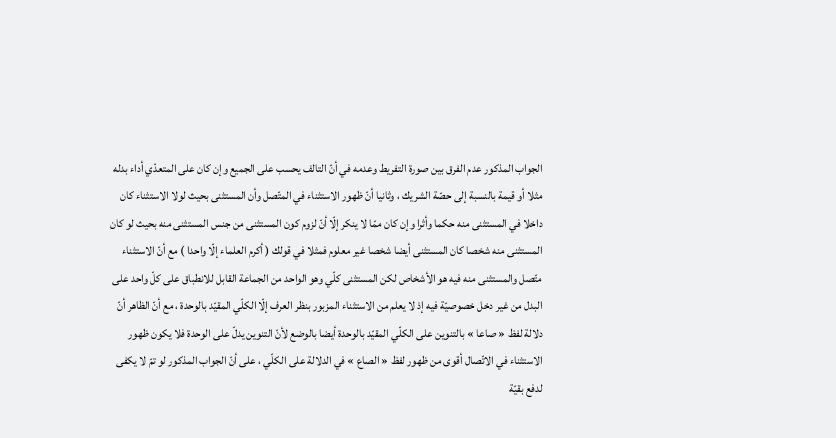الجواب المذكور عدم الفرق بين صورة التفريط وعدمه في أنّ التالف يحسب على الجميع وإن كان على المتعدّي أداء بدله مثلا أو قيمة بالنسبة إلى حصّة الشريك ، وثانيا أنّ ظهور الاستثناء في المتّصل وأن المستثنى بحيث لولا الاستثناء كان داخلا في المستثنى منه حكما وأثرا وإن كان ممّا لا ينكر إلّا أنّ لزوم كون المستثنى من جنس المستثنى منه بحيث لو كان المستثنى منه شخصا كان المستثنى أيضا شخصا غير معلوم فمثلا في قولك ( أكرم العلماء إلّا واحدا ) مع أنّ الاستثناء متّصل والمستثنى منه فيه هو الأشخاص لكن المستثنى كلّي وهو الواحد من الجماعة القابل للانطباق على كلّ واحد على البدل من غير دخل خصوصيّة فيه إذ لا يعلم من الاستثناء المزبور بنظر العرف إلّا الكلّي المقيّد بالوحدة ، مع أنّ الظاهر أنّ دلالة لفظ « صاعا » بالتنوين على الكلّي المقيّد بالوحدة أيضا بالوضع لأنّ التنوين يدلّ على الوحدة فلا يكون ظهور الاستثناء في الاتّصال أقوى من ظهور لفظ « الصاع » في الدلالة على الكلّي ، على أنّ الجواب المذكور لو تمّ لا يكفى لدفع بقيّة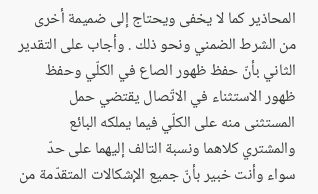المحاذير كما لا يخفى ويحتاج إلى ضميمة أخرى من الشرط الضمني ونحو ذلك . وأجاب على التقدير الثاني بأنّ حفظ ظهور الصاع في الكلّي وحفظ ظهور الاستثناء في الاتّصال يقتضي حمل المستثنى منه على الكلّي فيما يملكه البائع والمشتري كلاهما ونسبة التالف إليهما على حدّ سواء وأنت خبير بأنّ جميع الإشكالات المتقدّمة من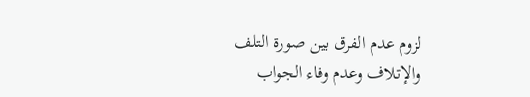لزوم عدم الفرق بين صورة التلف والإتلاف وعدم وفاء الجواب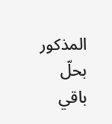المذكور بحلّ باقي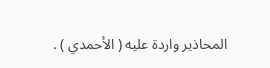المحاذير واردة عليه ( الأحمدي ) .